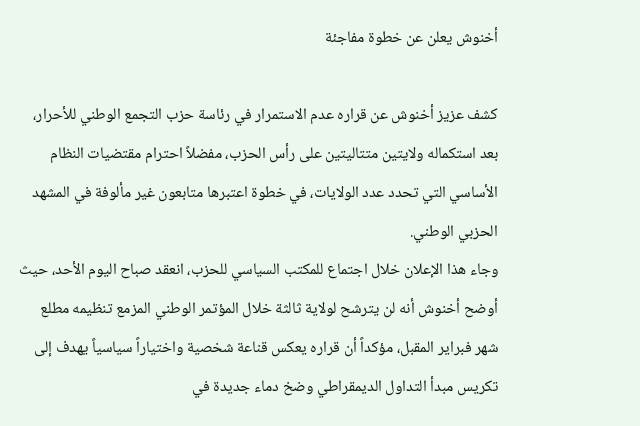أخنوش يعلن عن خطوة مفاجئة

كشف عزيز أخنوش عن قراره عدم الاستمرار في رئاسة حزب التجمع الوطني للأحرار، بعد استكماله ولايتين متتاليتين على رأس الحزب، مفضلاً احترام مقتضيات النظام الأساسي التي تحدد عدد الولايات، في خطوة اعتبرها متابعون غير مألوفة في المشهد الحزبي الوطني.
وجاء هذا الإعلان خلال اجتماع للمكتب السياسي للحزب، انعقد صباح اليوم الأحد، حيث أوضح أخنوش أنه لن يترشح لولاية ثالثة خلال المؤتمر الوطني المزمع تنظيمه مطلع شهر فبراير المقبل، مؤكداً أن قراره يعكس قناعة شخصية واختياراً سياسياً يهدف إلى تكريس مبدأ التداول الديمقراطي وضخ دماء جديدة في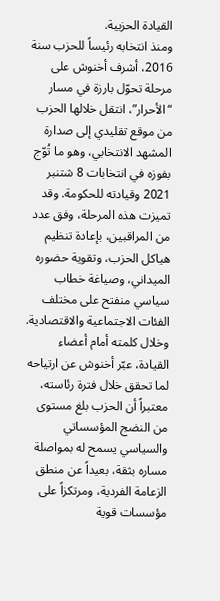القيادة الحزبية.
ومنذ انتخابه رئيساً للحزب سنة 2016، أشرف أخنوش على مرحلة تحوّل بارزة في مسار “الأحرار”، انتقل خلالها الحزب من موقع تقليدي إلى صدارة المشهد الانتخابي، وهو ما تُوّج بفوزه في انتخابات 8 شتنبر 2021 وقيادته للحكومة. وقد تميزت هذه المرحلة، وفق عدد من المراقبين، بإعادة تنظيم هياكل الحزب، وتقوية حضوره الميداني، وصياغة خطاب سياسي منفتح على مختلف الفئات الاجتماعية والاقتصادية.
وخلال كلمته أمام أعضاء القيادة، عبّر أخنوش عن ارتياحه لما تحقق خلال فترة رئاسته، معتبراً أن الحزب بلغ مستوى من النضج المؤسساتي والسياسي يسمح له بمواصلة مساره بثقة، بعيداً عن منطق الزعامة الفردية، ومرتكزاً على مؤسسات قوية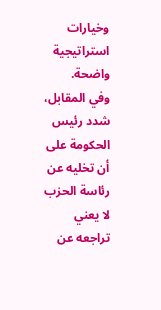وخيارات استراتيجية واضحة.
وفي المقابل، شدد رئيس الحكومة على أن تخليه عن رئاسة الحزب لا يعني تراجعه عن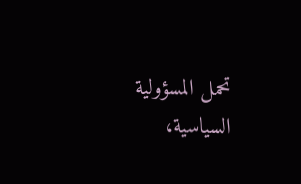تحمل المسؤولية السياسية،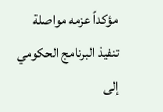مؤكداً عزمه مواصلة تنفيذ البرنامج الحكومي إلى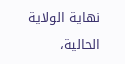نهاية الولاية الحالية،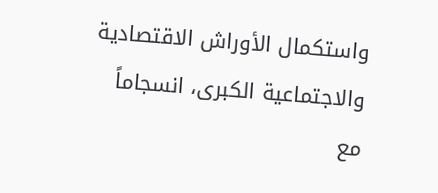واستكمال الأوراش الاقتصادية والاجتماعية الكبرى، انسجاماً مع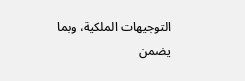التوجيهات الملكية، وبما يضمن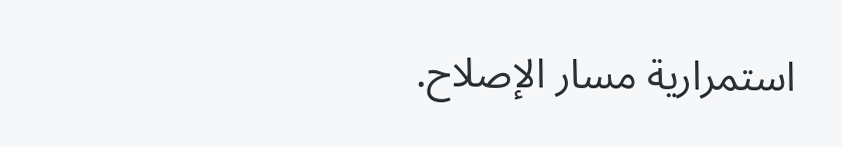استمرارية مسار الإصلاح.